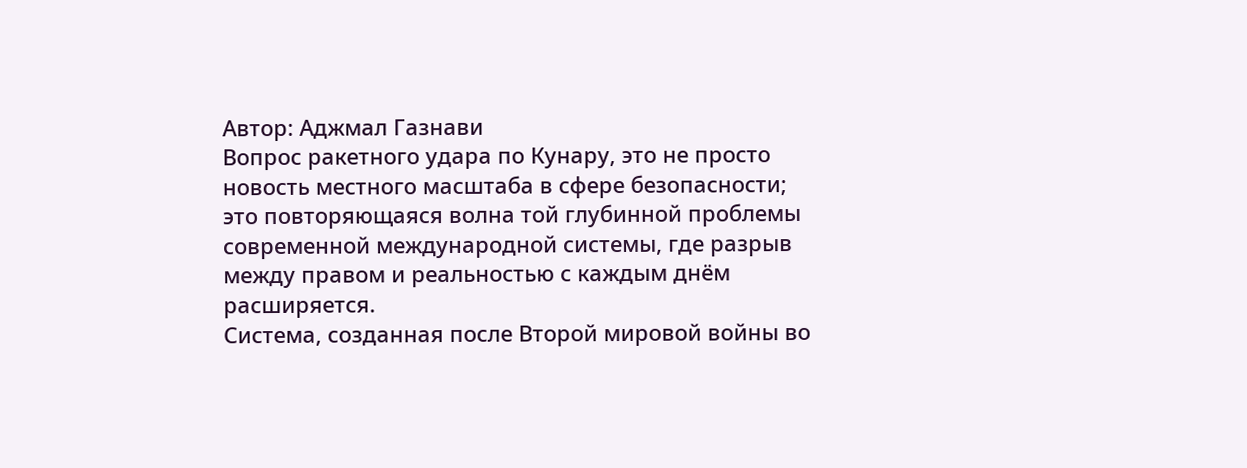Автор: Аджмал Газнави
Вопрос ракетного удара по Кунару, это не просто новость местного масштаба в сфере безопасности; это повторяющаяся волна той глубинной проблемы современной международной системы, где разрыв между правом и реальностью с каждым днём расширяется.
Система, созданная после Второй мировой войны во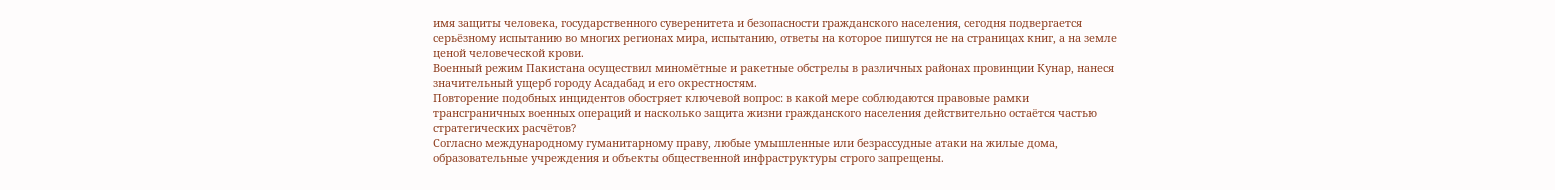имя защиты человека, государственного суверенитета и безопасности гражданского населения, сегодня подвергается серьёзному испытанию во многих регионах мира, испытанию, ответы на которое пишутся не на страницах книг, а на земле ценой человеческой крови.
Военный режим Пакистана осуществил миномётные и ракетные обстрелы в различных районах провинции Кунар, нанеся значительный ущерб городу Асадабад и его окрестностям.
Повторение подобных инцидентов обостряет ключевой вопрос: в какой мере соблюдаются правовые рамки трансграничных военных операций и насколько защита жизни гражданского населения действительно остаётся частью стратегических расчётов?
Согласно международному гуманитарному праву, любые умышленные или безрассудные атаки на жилые дома, образовательные учреждения и объекты общественной инфраструктуры строго запрещены.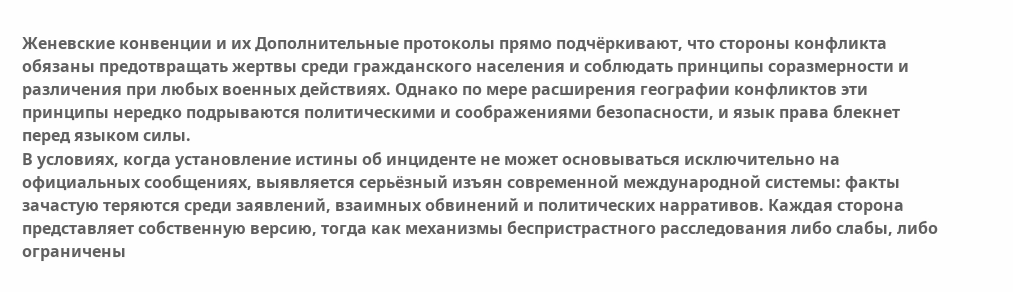Женевские конвенции и их Дополнительные протоколы прямо подчёркивают, что стороны конфликта обязаны предотвращать жертвы среди гражданского населения и соблюдать принципы соразмерности и различения при любых военных действиях. Однако по мере расширения географии конфликтов эти принципы нередко подрываются политическими и соображениями безопасности, и язык права блекнет перед языком силы.
В условиях, когда установление истины об инциденте не может основываться исключительно на официальных сообщениях, выявляется серьёзный изъян современной международной системы: факты зачастую теряются среди заявлений, взаимных обвинений и политических нарративов. Каждая сторона представляет собственную версию, тогда как механизмы беспристрастного расследования либо слабы, либо ограничены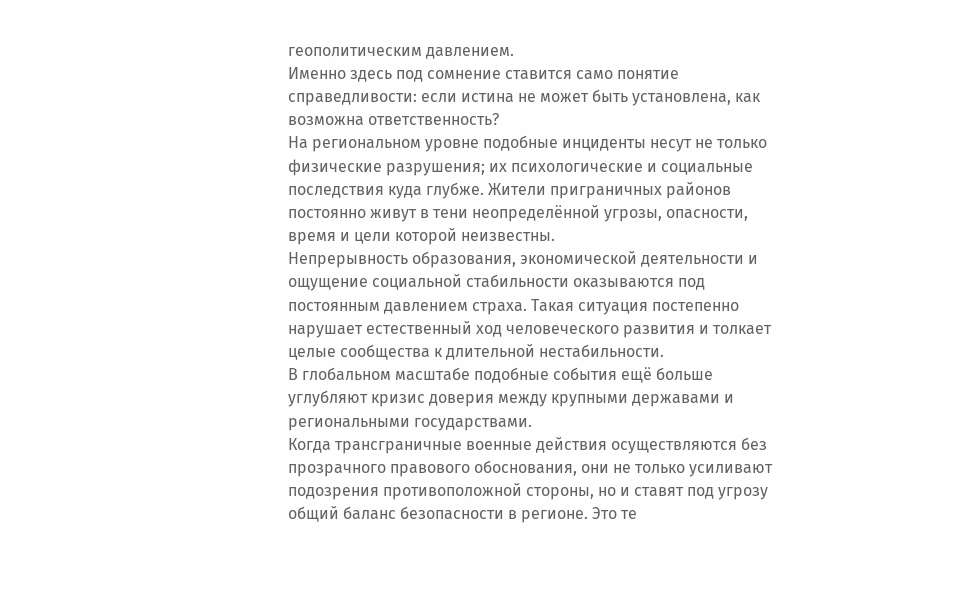геополитическим давлением.
Именно здесь под сомнение ставится само понятие справедливости: если истина не может быть установлена, как возможна ответственность?
На региональном уровне подобные инциденты несут не только физические разрушения; их психологические и социальные последствия куда глубже. Жители приграничных районов постоянно живут в тени неопределённой угрозы, опасности, время и цели которой неизвестны.
Непрерывность образования, экономической деятельности и ощущение социальной стабильности оказываются под постоянным давлением страха. Такая ситуация постепенно нарушает естественный ход человеческого развития и толкает целые сообщества к длительной нестабильности.
В глобальном масштабе подобные события ещё больше углубляют кризис доверия между крупными державами и региональными государствами.
Когда трансграничные военные действия осуществляются без прозрачного правового обоснования, они не только усиливают подозрения противоположной стороны, но и ставят под угрозу общий баланс безопасности в регионе. Это те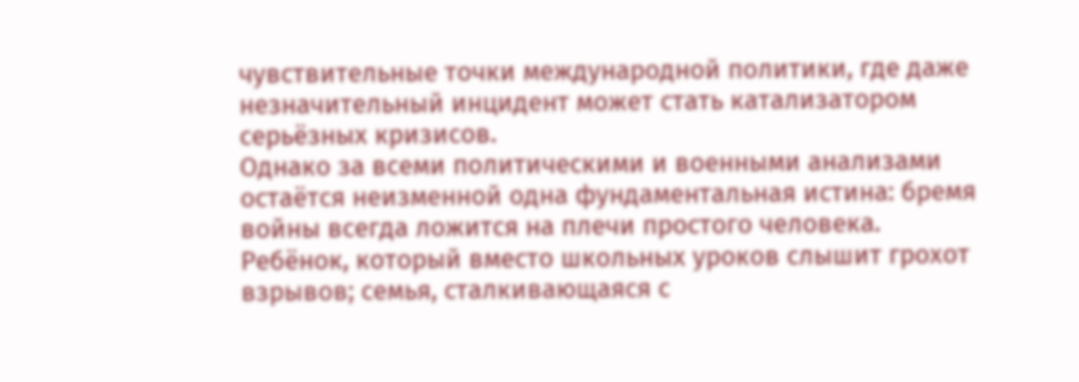чувствительные точки международной политики, где даже незначительный инцидент может стать катализатором серьёзных кризисов.
Однако за всеми политическими и военными анализами остаётся неизменной одна фундаментальная истина: бремя войны всегда ложится на плечи простого человека.
Ребёнок, который вместо школьных уроков слышит грохот взрывов; семья, сталкивающаяся с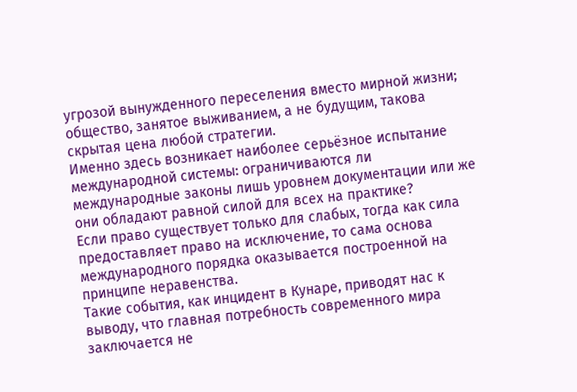угрозой вынужденного переселения вместо мирной жизни; общество, занятое выживанием, а не будущим, такова скрытая цена любой стратегии.
Именно здесь возникает наиболее серьёзное испытание международной системы: ограничиваются ли международные законы лишь уровнем документации или же они обладают равной силой для всех на практике?
Если право существует только для слабых, тогда как сила предоставляет право на исключение, то сама основа международного порядка оказывается построенной на принципе неравенства.
Такие события, как инцидент в Кунаре, приводят нас к выводу, что главная потребность современного мира заключается не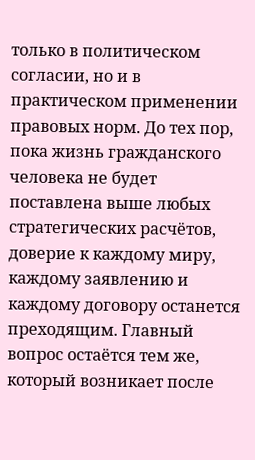только в политическом согласии, но и в практическом применении правовых норм. До тех пор, пока жизнь гражданского человека не будет поставлена выше любых стратегических расчётов, доверие к каждому миру, каждому заявлению и каждому договору останется преходящим. Главный вопрос остаётся тем же, который возникает после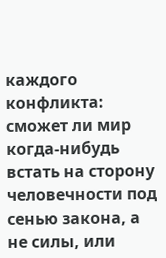каждого конфликта: сможет ли мир когда-нибудь встать на сторону человечности под сенью закона, а не силы, или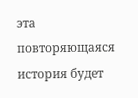эта повторяющаяся история будет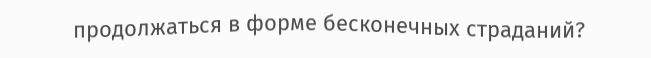продолжаться в форме бесконечных страданий?